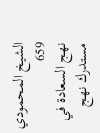الشيخ المحمودي
659
نهج السعادة في مستدرك نهج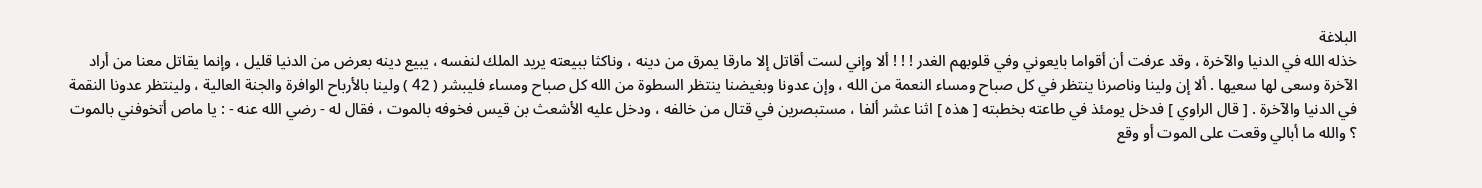البلاغة
خذله الله في الدنيا والآخرة ، وقد عرفت أن أقواما بايعوني وفي قلوبهم الغدر ! ! ! ألا وإني لست أقاتل إلا مارقا يمرق من دينه ، وناكثا ببيعته يريد الملك لنفسه ، يبيع دينه بعرض من الدنيا قليل ، وإنما يقاتل معنا من أراد الآخرة وسعى لها سعيها . ألا إن ولينا وناصرنا ينتظر في كل صباح ومساء النعمة من الله ، وإن عدونا وبغيضنا ينتظر السطوة من الله كل صباح ومساء فليبشر ( 42 ) ولينا بالأرباح الوافرة والجنة العالية ، ولينتظر عدونا النقمة في الدنيا والآخرة . [ قال الراوي ] فدخل يومئذ في طاعته بخطبته [ هذه ] اثنا عشر ألفا ، مستبصرين في قتال من خالفه ، ودخل عليه الأشعث بن قيس فخوفه بالموت ، فقال له - رضي الله عنه - : يا ماص أتخوفني بالموت ؟ والله ما أبالي وقعت على الموت أو وقع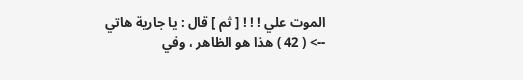الموت علي ! ! ! [ ثم ] قال : يا جارية هاتي
--> ( 42 ) هذا هو الظاهر ، وفي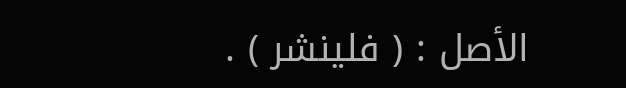الأصل : ( فلينشر ) .